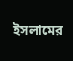ইসলামের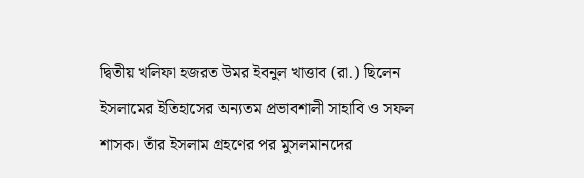দ্বিতীয় খলিফা হজরত উমর ইবনুল খাত্তাব (রা.) ছিলেন ইসলামের ইতিহাসের অন্যতম প্রভাবশালী সাহাবি ও সফল শাসক। তাঁর ইসলাম গ্রহণের পর মুসলমানদের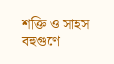শক্তি ও সাহস বহুগুণে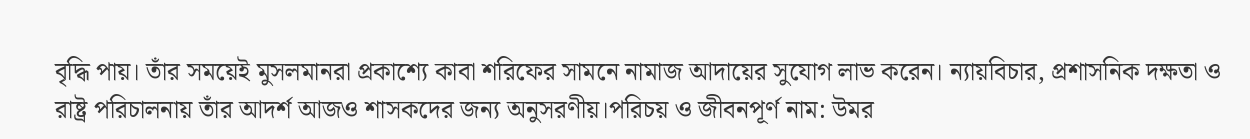বৃদ্ধি পায়। তাঁর সময়েই মুসলমানরা প্রকাশ্যে কাবা শরিফের সামনে নামাজ আদায়ের সুযোগ লাভ করেন। ন্যায়বিচার, প্রশাসনিক দক্ষতা ও রাষ্ট্র পরিচালনায় তাঁর আদর্শ আজও শাসকদের জন্য অনুসরণীয়।পরিচয় ও জীবনপূর্ণ নাম: উমর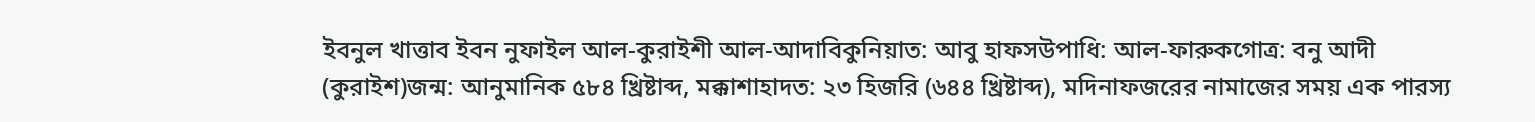ইবনুল খাত্তাব ইবন নুফাইল আল-কুরাইশী আল-আদাবিকুনিয়াত: আবু হাফসউপাধি: আল-ফারুকগোত্র: বনু আদী (কুরাইশ)জন্ম: আনুমানিক ৫৮৪ খ্রিষ্টাব্দ, মক্কাশাহাদত: ২৩ হিজরি (৬৪৪ খ্রিষ্টাব্দ), মদিনাফজরের নামাজের সময় এক পারস্য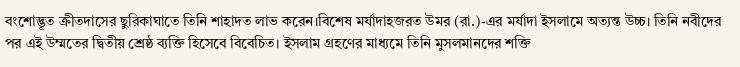বংশোদ্ভূত ক্রীতদাসের ছুরিকাঘাতে তিনি শাহাদত লাভ করেন।বিশেষ মর্যাদাহজরত উমর (রা.)-এর মর্যাদা ইসলামে অত্যন্ত উচ্চ। তিনি নবীদের পর এই উম্মতের দ্বিতীয় শ্রেষ্ঠ ব্যক্তি হিসেবে বিবেচিত। ইসলাম গ্রহণের মাধ্যমে তিনি মুসলমানদের শক্তি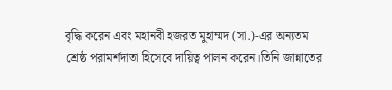বৃদ্ধি করেন এবং মহানবী হজরত মুহাম্মদ (সা.)-এর অন্যতম শ্রেষ্ঠ পরামর্শদাতা হিসেবে দায়িত্ব পালন করেন।তিনি জান্নাতের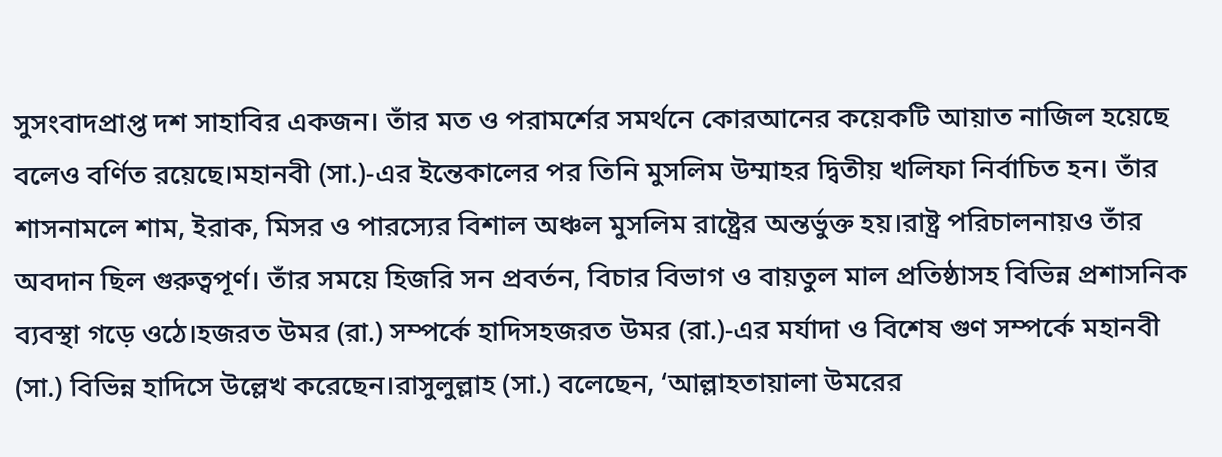সুসংবাদপ্রাপ্ত দশ সাহাবির একজন। তাঁর মত ও পরামর্শের সমর্থনে কোরআনের কয়েকটি আয়াত নাজিল হয়েছে বলেও বর্ণিত রয়েছে।মহানবী (সা.)-এর ইন্তেকালের পর তিনি মুসলিম উম্মাহর দ্বিতীয় খলিফা নির্বাচিত হন। তাঁর শাসনামলে শাম, ইরাক, মিসর ও পারস্যের বিশাল অঞ্চল মুসলিম রাষ্ট্রের অন্তর্ভুক্ত হয়।রাষ্ট্র পরিচালনায়ও তাঁর অবদান ছিল গুরুত্বপূর্ণ। তাঁর সময়ে হিজরি সন প্রবর্তন, বিচার বিভাগ ও বায়তুল মাল প্রতিষ্ঠাসহ বিভিন্ন প্রশাসনিক ব্যবস্থা গড়ে ওঠে।হজরত উমর (রা.) সম্পর্কে হাদিসহজরত উমর (রা.)-এর মর্যাদা ও বিশেষ গুণ সম্পর্কে মহানবী (সা.) বিভিন্ন হাদিসে উল্লেখ করেছেন।রাসুলুল্লাহ (সা.) বলেছেন, ‘আল্লাহতায়ালা উমরের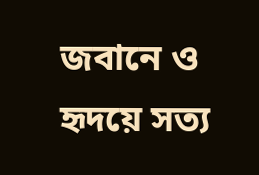জবানে ও হৃদয়ে সত্য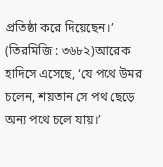প্রতিষ্ঠা করে দিয়েছেন।’ (তিরমিজি : ৩৬৮২)আরেক হাদিসে এসেছে, ‘যে পথে উমর চলেন, শয়তান সে পথ ছেড়ে অন্য পথে চলে যায়।’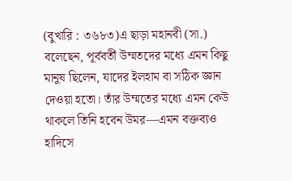(বুখারি : ৩৬৮৩)এ ছাড়া মহানবী (সা.) বলেছেন, পূর্ববর্তী উম্মতদের মধ্যে এমন কিছু মানুষ ছিলেন, যাদের ইলহাম বা সঠিক জ্ঞান দেওয়া হতো। তাঁর উম্মতের মধ্যে এমন কেউ থাকলে তিনি হবেন উমর—এমন বক্তব্যও হাদিসে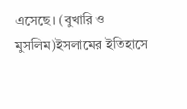এসেছে। (বুখারি ও মুসলিম)ইসলামের ইতিহাসে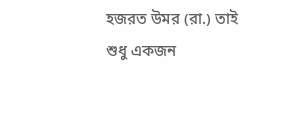হজরত উমর (রা.) তাই শুধু একজন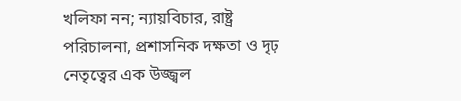খলিফা নন; ন্যায়বিচার, রাষ্ট্র পরিচালনা, প্রশাসনিক দক্ষতা ও দৃঢ় নেতৃত্বের এক উজ্জ্বল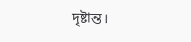দৃষ্টান্ত।